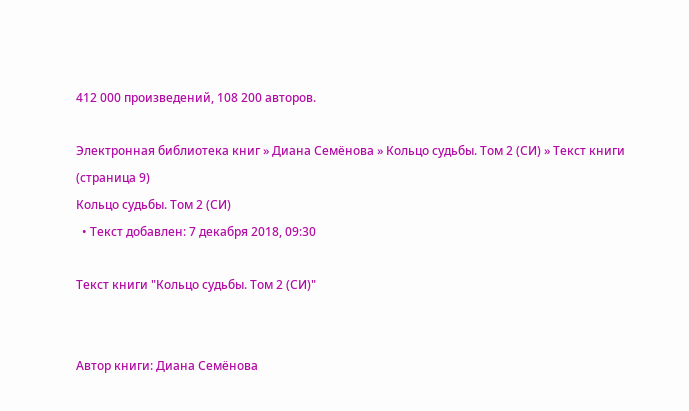412 000 произведений, 108 200 авторов.

Электронная библиотека книг » Диана Семёнова » Кольцо судьбы. Том 2 (СИ) » Текст книги (страница 9)
Кольцо судьбы. Том 2 (СИ)
  • Текст добавлен: 7 декабря 2018, 09:30

Текст книги "Кольцо судьбы. Том 2 (СИ)"


Автор книги: Диана Семёнова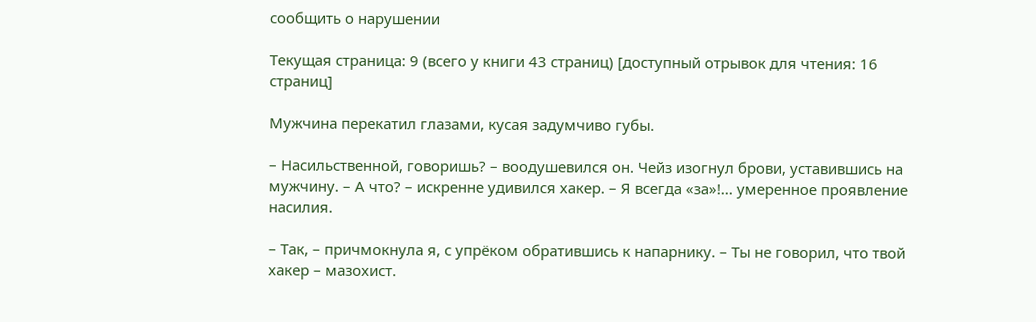сообщить о нарушении

Текущая страница: 9 (всего у книги 43 страниц) [доступный отрывок для чтения: 16 страниц]

Мужчина перекатил глазами, кусая задумчиво губы.

– Насильственной, говоришь? – воодушевился он. Чейз изогнул брови, уставившись на мужчину. – А что? – искренне удивился хакер. – Я всегда «за»!... умеренное проявление насилия.

– Так, – причмокнула я, с упрёком обратившись к напарнику. – Ты не говорил, что твой хакер – мазохист.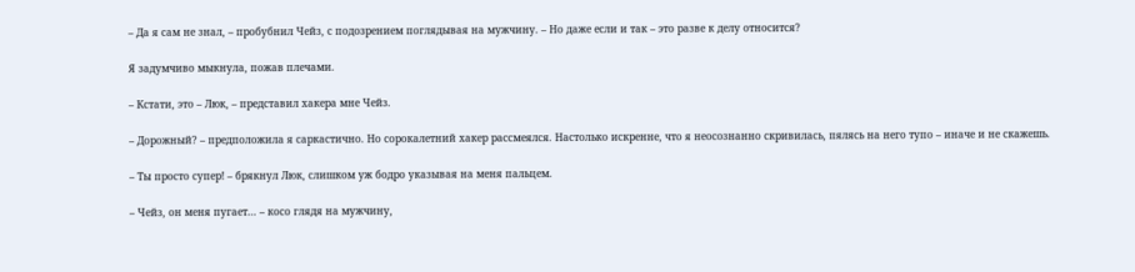– Да я сам не знал, – пробубнил Чейз, с подозрением поглядывая на мужчину. – Но даже если и так – это разве к делу относится?

Я задумчиво мыкнула, пожав плечами.

– Кстати, это – Люк, – представил хакера мне Чейз.

– Дорожный? – предположила я саркастично. Но сорокалетний хакер рассмеялся. Настолько искренне, что я неосознанно скривилась, пялясь на него тупо – иначе и не скажешь.

– Ты просто супер! – брякнул Люк, слишком уж бодро указывая на меня пальцем.

– Чейз, он меня пугает... – косо глядя на мужчину,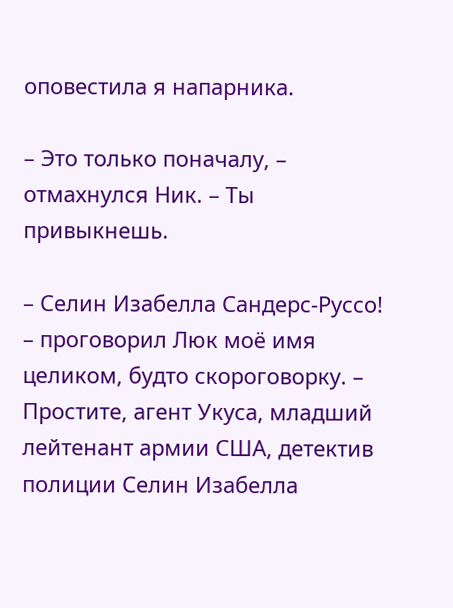оповестила я напарника.

– Это только поначалу, – отмахнулся Ник. – Ты привыкнешь.

– Селин Изабелла Сандерс-Руссо! – проговорил Люк моё имя целиком, будто скороговорку. – Простите, агент Укуса, младший лейтенант армии США, детектив полиции Селин Изабелла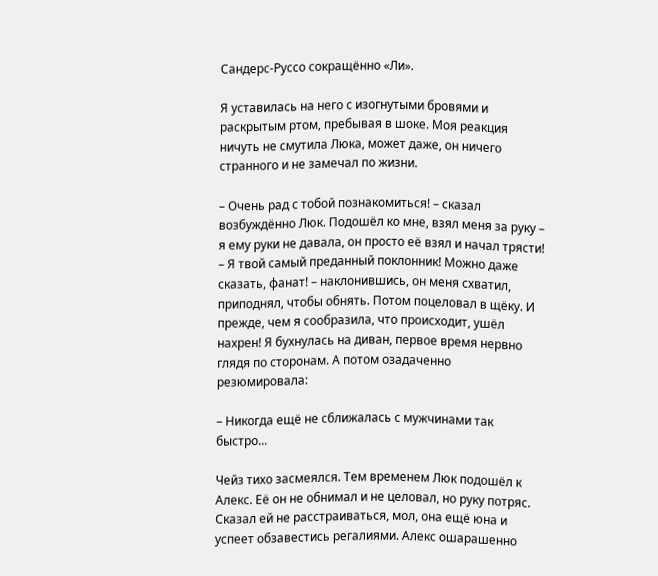Сандерс-Руссо сокращённо «Ли».

Я уставилась на него с изогнутыми бровями и раскрытым ртом, пребывая в шоке. Моя реакция ничуть не смутила Люка, может даже, он ничего странного и не замечал по жизни.

– Очень рад с тобой познакомиться! – сказал возбуждённо Люк. Подошёл ко мне, взял меня за руку – я ему руки не давала, он просто её взял и начал трясти! – Я твой самый преданный поклонник! Можно даже сказать, фанат! – наклонившись, он меня схватил, приподнял, чтобы обнять. Потом поцеловал в щёку. И прежде, чем я сообразила, что происходит, ушёл нахрен! Я бухнулась на диван, первое время нервно глядя по сторонам. А потом озадаченно резюмировала:

– Никогда ещё не сближалась с мужчинами так быстро...

Чейз тихо засмеялся. Тем временем Люк подошёл к Алекс. Её он не обнимал и не целовал, но руку потряс. Сказал ей не расстраиваться, мол, она ещё юна и успеет обзавестись регалиями. Алекс ошарашенно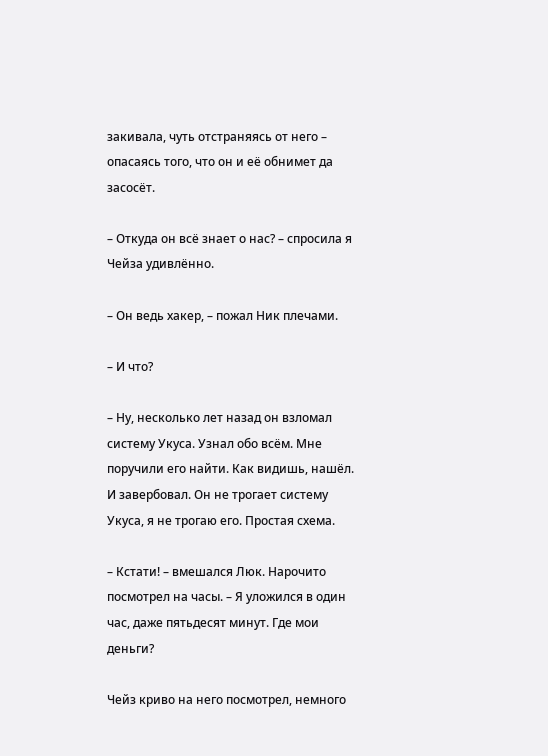закивала, чуть отстраняясь от него – опасаясь того, что он и её обнимет да засосёт.

– Откуда он всё знает о нас? – спросила я Чейза удивлённо.

– Он ведь хакер, – пожал Ник плечами.

– И что?

– Ну, несколько лет назад он взломал систему Укуса. Узнал обо всём. Мне поручили его найти. Как видишь, нашёл. И завербовал. Он не трогает систему Укуса, я не трогаю его. Простая схема.

– Кстати! – вмешался Люк. Нарочито посмотрел на часы. – Я уложился в один час, даже пятьдесят минут. Где мои деньги?

Чейз криво на него посмотрел, немного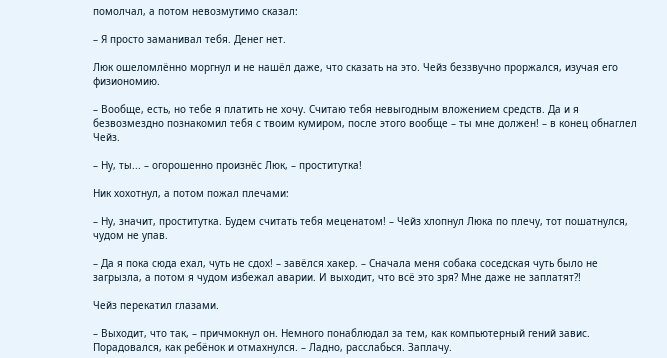помолчал, а потом невозмутимо сказал:

– Я просто заманивал тебя. Денег нет.

Люк ошеломлённо моргнул и не нашёл даже, что сказать на это. Чейз беззвучно проржался, изучая его физиономию.

– Вообще, есть, но тебе я платить не хочу. Считаю тебя невыгодным вложением средств. Да и я безвозмездно познакомил тебя с твоим кумиром, после этого вообще – ты мне должен! – в конец обнаглел Чейз.

– Ну, ты... – огорошенно произнёс Люк, – проститутка!

Ник хохотнул, а потом пожал плечами:

– Ну, значит, проститутка. Будем считать тебя меценатом! – Чейз хлопнул Люка по плечу, тот пошатнулся, чудом не упав.

– Да я пока сюда ехал, чуть не сдох! – завёлся хакер. – Сначала меня собака соседская чуть было не загрызла, а потом я чудом избежал аварии. И выходит, что всё это зря? Мне даже не заплатят?!

Чейз перекатил глазами.

– Выходит, что так, – причмокнул он. Немного понаблюдал за тем, как компьютерный гений завис. Порадовался, как ребёнок и отмахнулся. – Ладно, расслабься. Заплачу.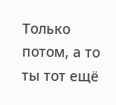Только потом, а то ты тот ещё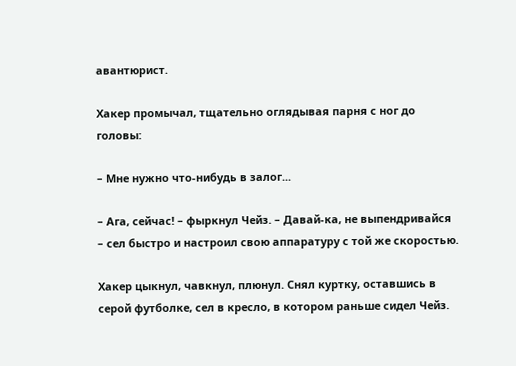авантюрист.

Хакер промычал, тщательно оглядывая парня с ног до головы:

– Мне нужно что-нибудь в залог...

– Ага, сейчас! – фыркнул Чейз. – Давай-ка, не выпендривайся – сел быстро и настроил свою аппаратуру с той же скоростью.

Хакер цыкнул, чавкнул, плюнул. Снял куртку, оставшись в серой футболке, сел в кресло, в котором раньше сидел Чейз.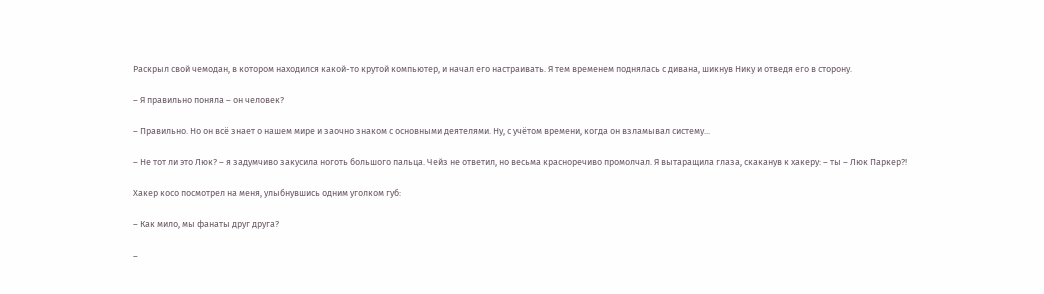Раскрыл свой чемодан, в котором находился какой-то крутой компьютер, и начал его настраивать. Я тем временем поднялась с дивана, шикнув Нику и отведя его в сторону.

– Я правильно поняла – он человек?

– Правильно. Но он всё знает о нашем мире и заочно знаком с основными деятелями. Ну, с учётом времени, когда он взламывал систему...

– Не тот ли это Люк? – я задумчиво закусила ноготь большого пальца. Чейз не ответил, но весьма красноречиво промолчал. Я вытаращила глаза, скаканув к хакеру: – ты – Люк Паркер?!

Хакер косо посмотрел на меня, улыбнувшись одним уголком губ:

– Как мило, мы фанаты друг друга?

–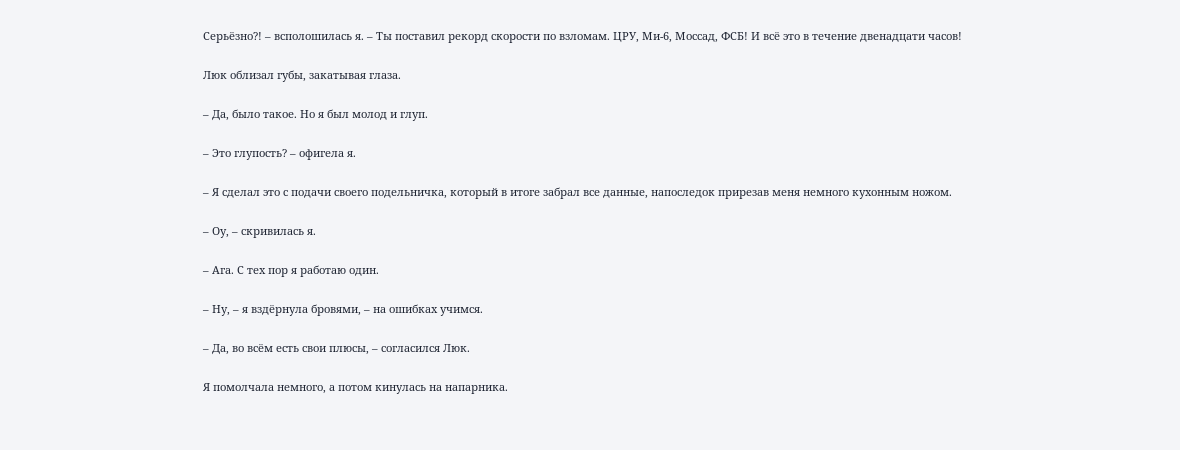Серьёзно?! – всполошилась я. – Ты поставил рекорд скорости по взломам. ЦРУ, Ми-6, Моссад, ФСБ! И всё это в течение двенадцати часов!

Люк облизал губы, закатывая глаза.

– Да, было такое. Но я был молод и глуп.

– Это глупость? – офигела я.

– Я сделал это с подачи своего подельничка, который в итоге забрал все данные, напоследок прирезав меня немного кухонным ножом.

– Оу, – скривилась я.

– Ага. С тех пор я работаю один.

– Ну, – я вздёрнула бровями, – на ошибках учимся.

– Да, во всём есть свои плюсы, – согласился Люк.

Я помолчала немного, а потом кинулась на напарника.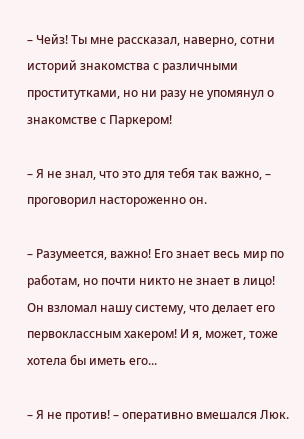– Чейз! Ты мне рассказал, наверно, сотни историй знакомства с различными проститутками, но ни разу не упомянул о знакомстве с Паркером!

– Я не знал, что это для тебя так важно, – проговорил настороженно он.

– Разумеется, важно! Его знает весь мир по работам, но почти никто не знает в лицо! Он взломал нашу систему, что делает его первоклассным хакером! И я, может, тоже хотела бы иметь его...

– Я не против! – оперативно вмешался Люк.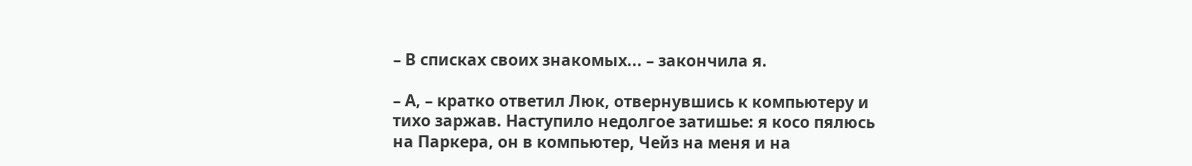– В списках своих знакомых... – закончила я.

– А, – кратко ответил Люк, отвернувшись к компьютеру и тихо заржав. Наступило недолгое затишье: я косо пялюсь на Паркера, он в компьютер, Чейз на меня и на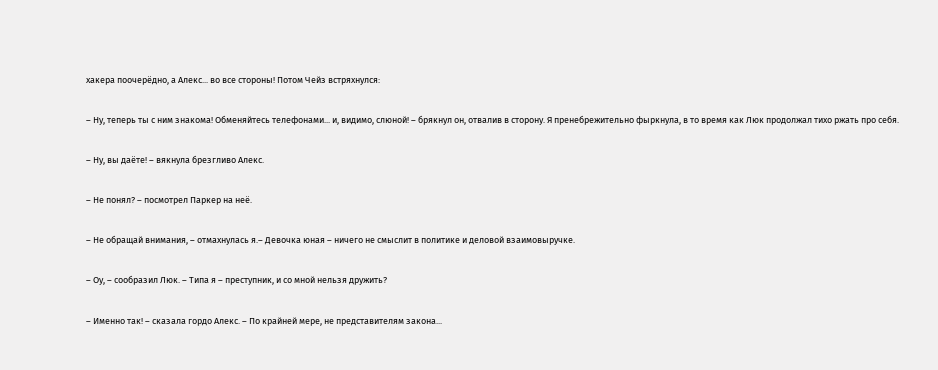хакера поочерёдно, а Алекс... во все стороны! Потом Чейз встряхнулся:

– Ну, теперь ты с ним знакома! Обменяйтесь телефонами... и, видимо, слюной! – брякнул он, отвалив в сторону. Я пренебрежительно фыркнула, в то время как Люк продолжал тихо ржать про себя.

– Ну, вы даёте! – вякнула брезгливо Алекс.

– Не понял? – посмотрел Паркер на неё.

– Не обращай внимания, – отмахнулась я.– Девочка юная – ничего не смыслит в политике и деловой взаимовыручке.

– Оу, – сообразил Люк. – Типа я – преступник, и со мной нельзя дружить?

– Именно так! – сказала гордо Алекс. – По крайней мере, не представителям закона...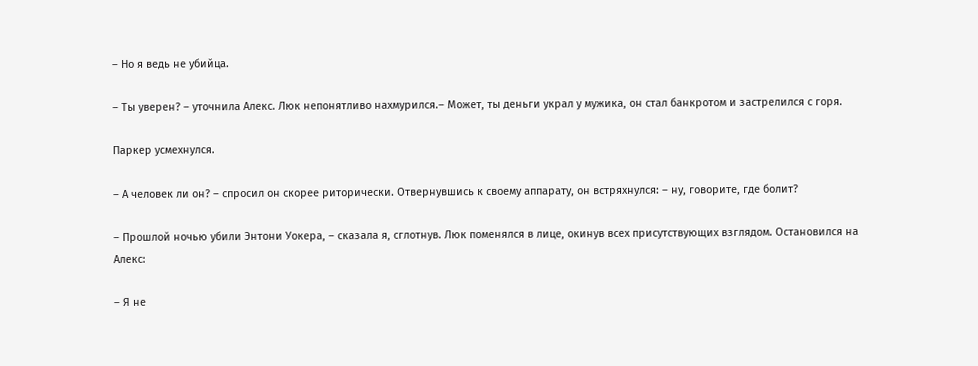– Но я ведь не убийца.

– Ты уверен? – уточнила Алекс. Люк непонятливо нахмурился.– Может, ты деньги украл у мужика, он стал банкротом и застрелился с горя.

Паркер усмехнулся.

– А человек ли он? – спросил он скорее риторически. Отвернувшись к своему аппарату, он встряхнулся: – ну, говорите, где болит?

– Прошлой ночью убили Энтони Уокера, – сказала я, сглотнув. Люк поменялся в лице, окинув всех присутствующих взглядом. Остановился на Алекс:

– Я не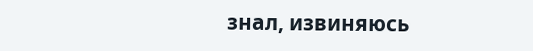знал, извиняюсь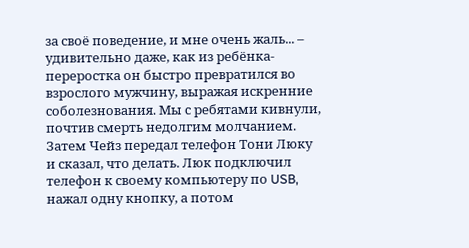за своё поведение, и мне очень жаль... – удивительно даже, как из ребёнка-переростка он быстро превратился во взрослого мужчину, выражая искренние соболезнования. Мы с ребятами кивнули, почтив смерть недолгим молчанием. Затем Чейз передал телефон Тони Люку и сказал, что делать. Люк подключил телефон к своему компьютеру по USB, нажал одну кнопку, а потом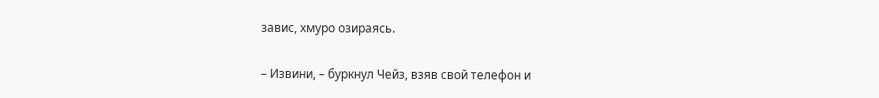завис, хмуро озираясь.

– Извини, – буркнул Чейз, взяв свой телефон и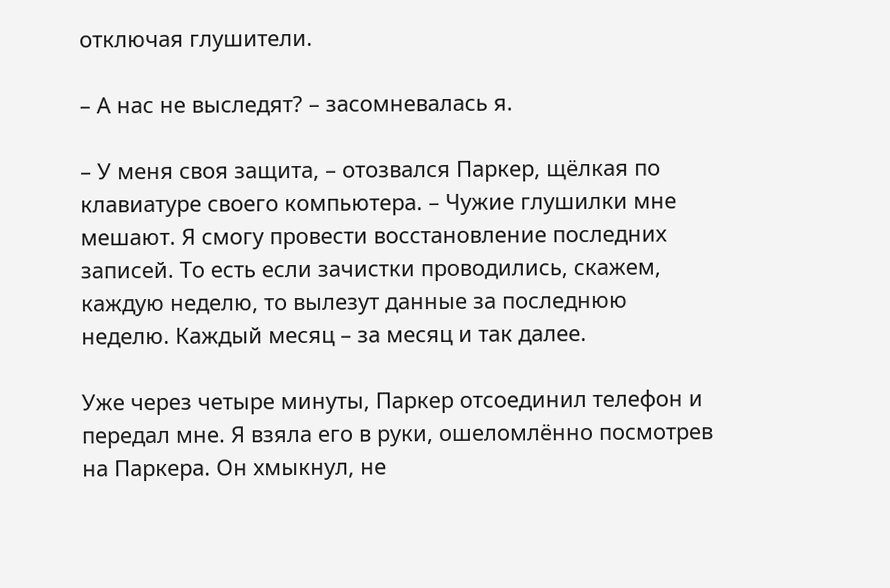отключая глушители.

– А нас не выследят? – засомневалась я.

– У меня своя защита, – отозвался Паркер, щёлкая по клавиатуре своего компьютера. – Чужие глушилки мне мешают. Я смогу провести восстановление последних записей. То есть если зачистки проводились, скажем, каждую неделю, то вылезут данные за последнюю неделю. Каждый месяц – за месяц и так далее.

Уже через четыре минуты, Паркер отсоединил телефон и передал мне. Я взяла его в руки, ошеломлённо посмотрев на Паркера. Он хмыкнул, не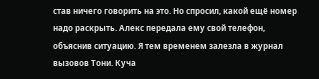став ничего говорить на это. Но спросил, какой ещё номер надо раскрыть. Алекс передала ему свой телефон, объяснив ситуацию. Я тем временем залезла в журнал вызовов Тони. Куча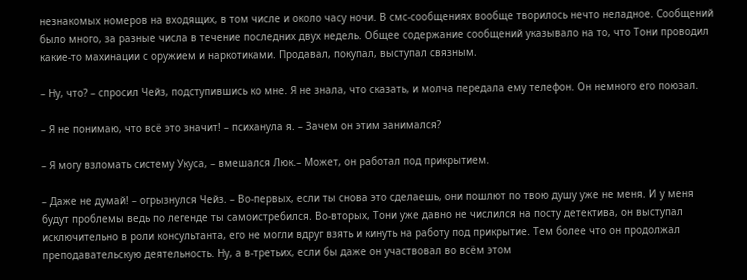незнакомых номеров на входящих, в том числе и около часу ночи. В смс-сообщениях вообще творилось нечто неладное. Сообщений было много, за разные числа в течение последних двух недель. Общее содержание сообщений указывало на то, что Тони проводил какие-то махинации с оружием и наркотиками. Продавал, покупал, выступал связным.

– Ну, что? – спросил Чейз, подступившись ко мне. Я не знала, что сказать, и молча передала ему телефон. Он немного его поюзал.

– Я не понимаю, что всё это значит! – психанула я. – Зачем он этим занимался?

– Я могу взломать систему Укуса, – вмешался Люк.– Может, он работал под прикрытием.

– Даже не думай! – огрызнулся Чейз. – Во-первых, если ты снова это сделаешь, они пошлют по твою душу уже не меня. И у меня будут проблемы ведь по легенде ты самоистребился. Во-вторых, Тони уже давно не числился на посту детектива, он выступал исключительно в роли консультанта, его не могли вдруг взять и кинуть на работу под прикрытие. Тем более что он продолжал преподавательскую деятельность. Ну, а в-третьих, если бы даже он участвовал во всём этом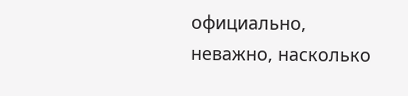официально, неважно, насколько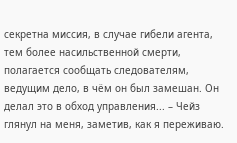секретна миссия, в случае гибели агента, тем более насильственной смерти, полагается сообщать следователям, ведущим дело, в чём он был замешан. Он делал это в обход управления... – Чейз глянул на меня, заметив, как я переживаю.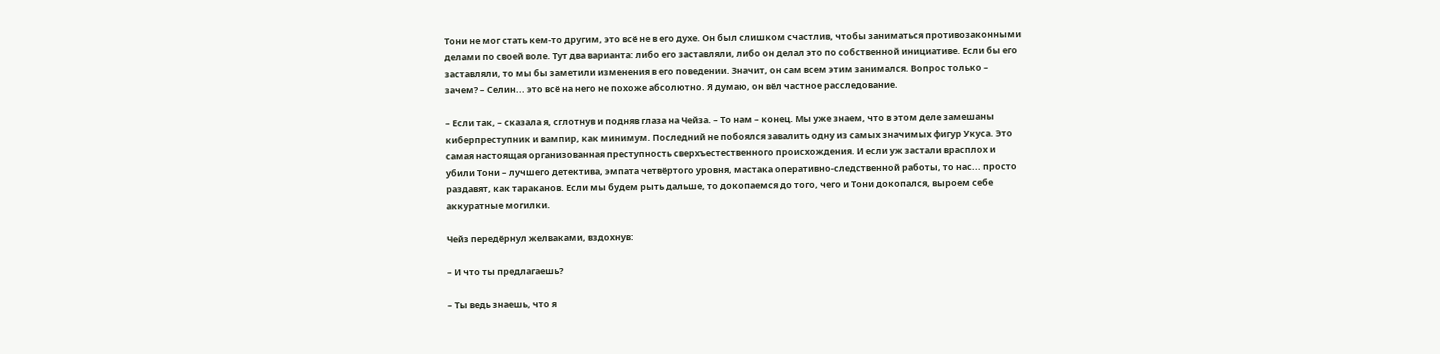Тони не мог стать кем-то другим, это всё не в его духе. Он был слишком счастлив, чтобы заниматься противозаконными делами по своей воле. Тут два варианта: либо его заставляли, либо он делал это по собственной инициативе. Если бы его заставляли, то мы бы заметили изменения в его поведении. Значит, он сам всем этим занимался. Вопрос только – зачем? – Селин... это всё на него не похоже абсолютно. Я думаю, он вёл частное расследование.

– Если так, – сказала я, сглотнув и подняв глаза на Чейза. – То нам – конец. Мы уже знаем, что в этом деле замешаны киберпреступник и вампир, как минимум. Последний не побоялся завалить одну из самых значимых фигур Укуса. Это самая настоящая организованная преступность сверхъестественного происхождения. И если уж застали врасплох и убили Тони – лучшего детектива, эмпата четвёртого уровня, мастака оперативно-следственной работы, то нас... просто раздавят, как тараканов. Если мы будем рыть дальше, то докопаемся до того, чего и Тони докопался, выроем себе аккуратные могилки.

Чейз передёрнул желваками, вздохнув:

– И что ты предлагаешь?

– Ты ведь знаешь, что я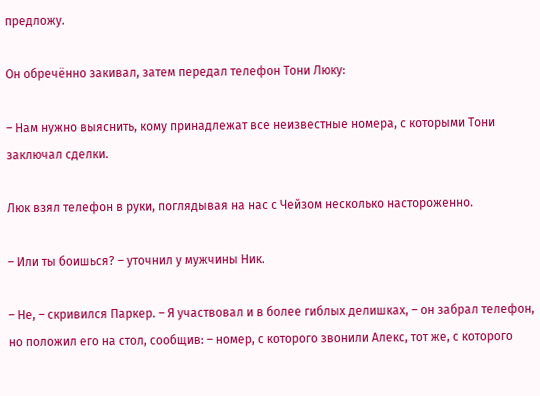предложу.

Он обречённо закивал, затем передал телефон Тони Люку:

– Нам нужно выяснить, кому принадлежат все неизвестные номера, с которыми Тони заключал сделки.

Люк взял телефон в руки, поглядывая на нас с Чейзом несколько настороженно.

– Или ты боишься? – уточнил у мужчины Ник.

– Не, – скривился Паркер. – Я участвовал и в более гиблых делишках, – он забрал телефон, но положил его на стол, сообщив: – номер, с которого звонили Алекс, тот же, с которого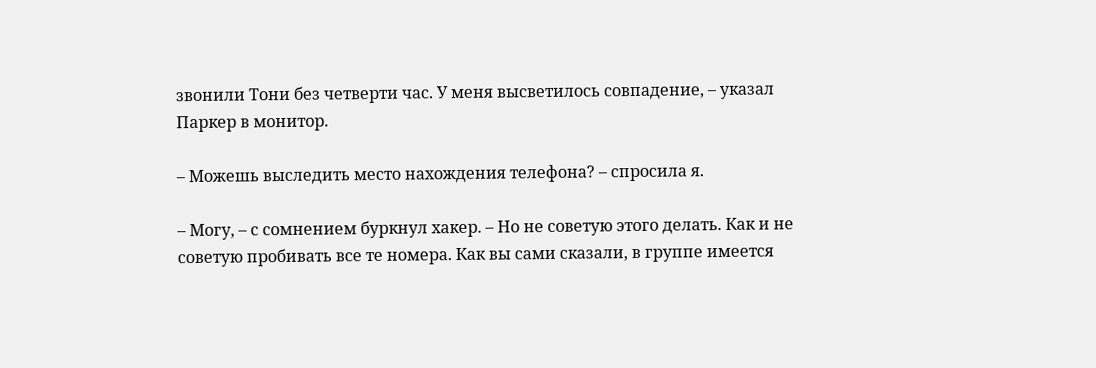звонили Тони без четверти час. У меня высветилось совпадение, – указал Паркер в монитор.

– Можешь выследить место нахождения телефона? – спросила я.

– Могу, – с сомнением буркнул хакер. – Но не советую этого делать. Как и не советую пробивать все те номера. Как вы сами сказали, в группе имеется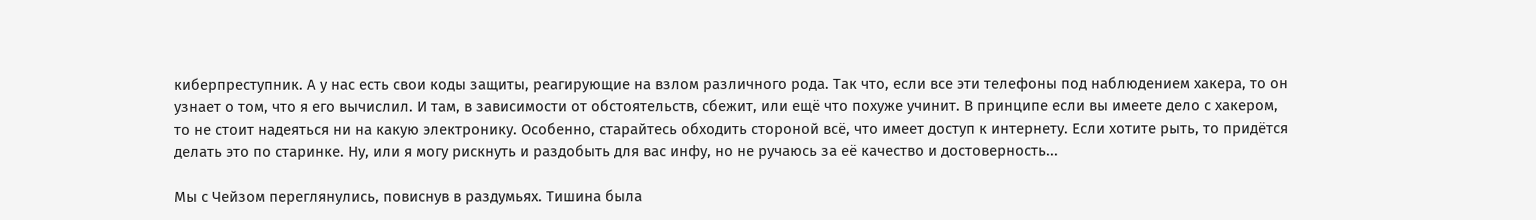киберпреступник. А у нас есть свои коды защиты, реагирующие на взлом различного рода. Так что, если все эти телефоны под наблюдением хакера, то он узнает о том, что я его вычислил. И там, в зависимости от обстоятельств, сбежит, или ещё что похуже учинит. В принципе если вы имеете дело с хакером, то не стоит надеяться ни на какую электронику. Особенно, старайтесь обходить стороной всё, что имеет доступ к интернету. Если хотите рыть, то придётся делать это по старинке. Ну, или я могу рискнуть и раздобыть для вас инфу, но не ручаюсь за её качество и достоверность...

Мы с Чейзом переглянулись, повиснув в раздумьях. Тишина была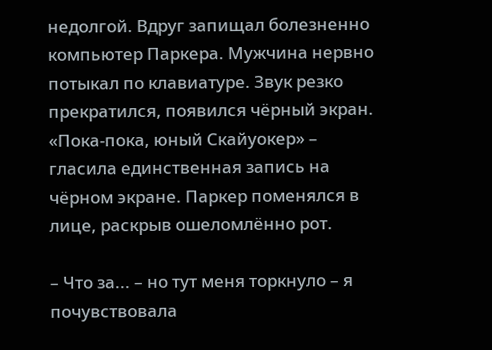недолгой. Вдруг запищал болезненно компьютер Паркера. Мужчина нервно потыкал по клавиатуре. Звук резко прекратился, появился чёрный экран. «Пока-пока, юный Скайуокер» – гласила единственная запись на чёрном экране. Паркер поменялся в лице, раскрыв ошеломлённо рот.

– Что за... – но тут меня торкнуло – я почувствовала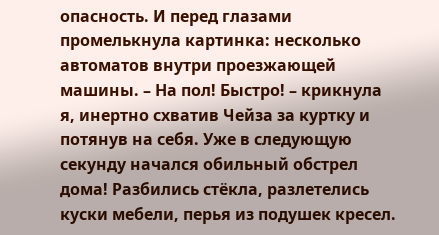опасность. И перед глазами промелькнула картинка: несколько автоматов внутри проезжающей машины. – На пол! Быстро! – крикнула я, инертно схватив Чейза за куртку и потянув на себя. Уже в следующую секунду начался обильный обстрел дома! Разбились стёкла, разлетелись куски мебели, перья из подушек кресел.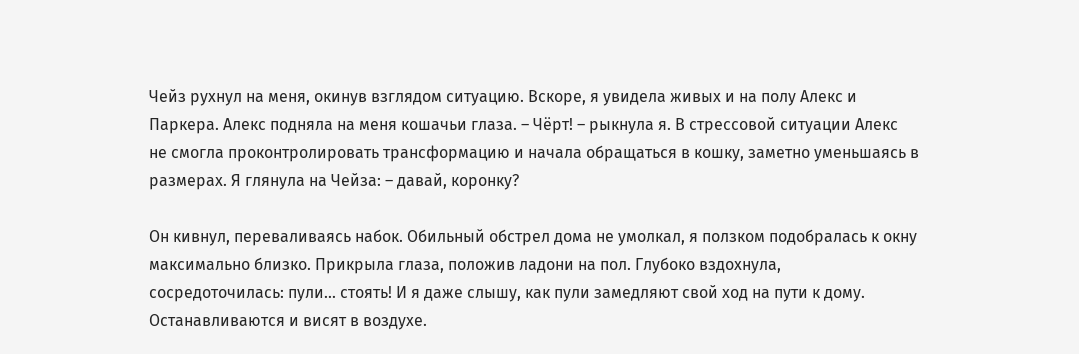Чейз рухнул на меня, окинув взглядом ситуацию. Вскоре, я увидела живых и на полу Алекс и Паркера. Алекс подняла на меня кошачьи глаза. – Чёрт! – рыкнула я. В стрессовой ситуации Алекс не смогла проконтролировать трансформацию и начала обращаться в кошку, заметно уменьшаясь в размерах. Я глянула на Чейза: – давай, коронку?

Он кивнул, переваливаясь набок. Обильный обстрел дома не умолкал, я ползком подобралась к окну максимально близко. Прикрыла глаза, положив ладони на пол. Глубоко вздохнула, сосредоточилась: пули... стоять! И я даже слышу, как пули замедляют свой ход на пути к дому. Останавливаются и висят в воздухе.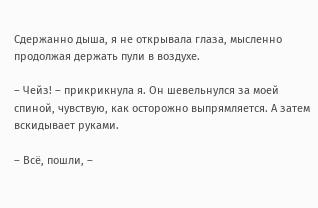Сдержанно дыша, я не открывала глаза, мысленно продолжая держать пули в воздухе.

– Чейз! – прикрикнула я. Он шевельнулся за моей спиной, чувствую, как осторожно выпрямляется. А затем вскидывает руками.

– Всё, пошли, –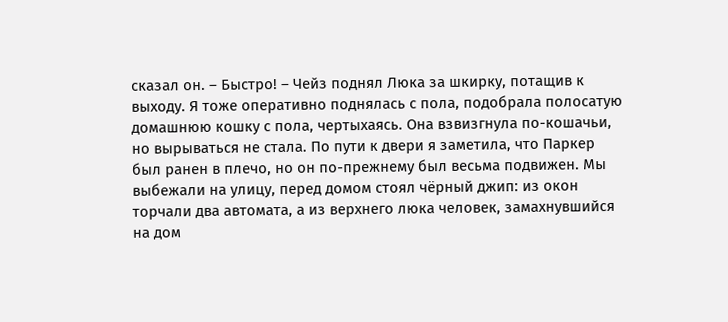сказал он. – Быстро! – Чейз поднял Люка за шкирку, потащив к выходу. Я тоже оперативно поднялась с пола, подобрала полосатую домашнюю кошку с пола, чертыхаясь. Она взвизгнула по-кошачьи, но вырываться не стала. По пути к двери я заметила, что Паркер был ранен в плечо, но он по-прежнему был весьма подвижен. Мы выбежали на улицу, перед домом стоял чёрный джип: из окон торчали два автомата, а из верхнего люка человек, замахнувшийся на дом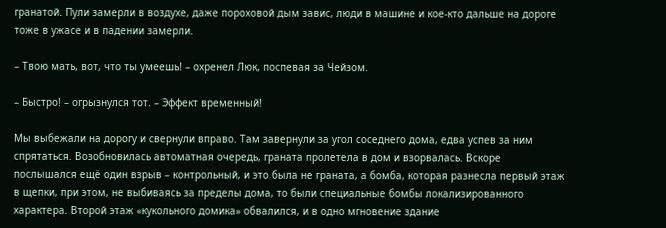гранатой. Пули замерли в воздухе, даже пороховой дым завис, люди в машине и кое-кто дальше на дороге тоже в ужасе и в падении замерли.

– Твою мать, вот, что ты умеешь! – охренел Люк, поспевая за Чейзом.

– Быстро! – огрызнулся тот. – Эффект временный!

Мы выбежали на дорогу и свернули вправо. Там завернули за угол соседнего дома, едва успев за ним спрятаться. Возобновилась автоматная очередь, граната пролетела в дом и взорвалась. Вскоре послышался ещё один взрыв – контрольный, и это была не граната, а бомба, которая разнесла первый этаж в щепки, при этом, не выбиваясь за пределы дома, то были специальные бомбы локализированного характера. Второй этаж «кукольного домика» обвалился, и в одно мгновение здание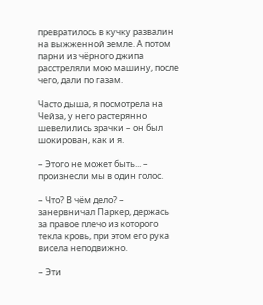превратилось в кучку развалин на выжженной земле. А потом парни из чёрного джипа расстреляли мою машину, после чего, дали по газам.

Часто дыша, я посмотрела на Чейза, у него растерянно шевелились зрачки – он был шокирован, как и я.

– Этого не может быть... – произнесли мы в один голос.

– Что? В чём дело? – занервничал Паркер, держась за правое плечо из которого текла кровь, при этом его рука висела неподвижно.

– Эти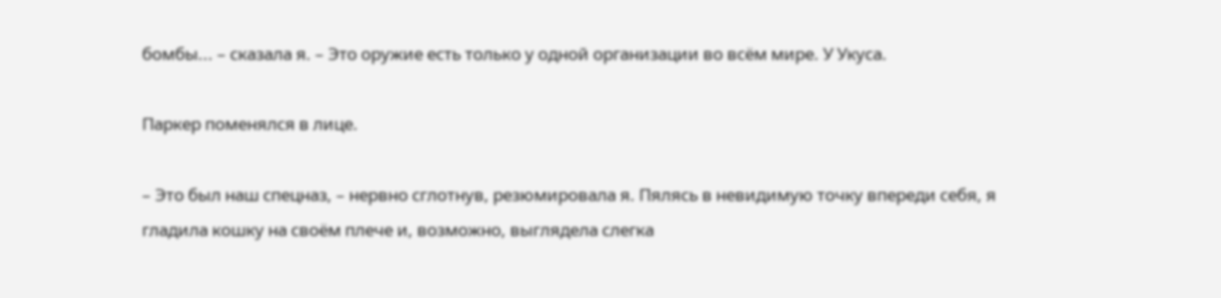бомбы... – сказала я. – Это оружие есть только у одной организации во всём мире. У Укуса.

Паркер поменялся в лице.

– Это был наш спецназ, – нервно сглотнув, резюмировала я. Пялясь в невидимую точку впереди себя, я гладила кошку на своём плече и, возможно, выглядела слегка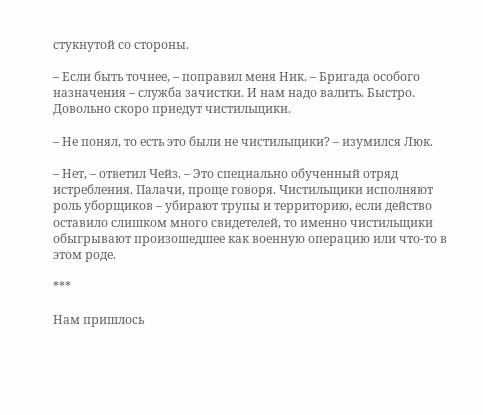стукнутой со стороны.

– Если быть точнее, – поправил меня Ник. – Бригада особого назначения – служба зачистки. И нам надо валить. Быстро. Довольно скоро приедут чистильщики.

– Не понял, то есть это были не чистильщики? – изумился Люк.

– Нет, – ответил Чейз. – Это специально обученный отряд истребления. Палачи, проще говоря. Чистильщики исполняют роль уборщиков – убирают трупы и территорию, если действо оставило слишком много свидетелей, то именно чистильщики обыгрывают произошедшее как военную операцию или что-то в этом роде.

***

Нам пришлось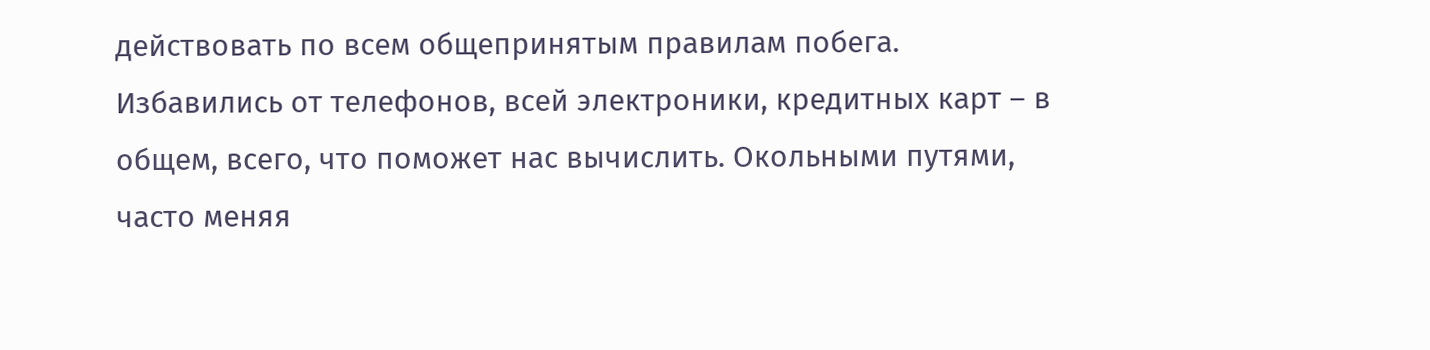действовать по всем общепринятым правилам побега. Избавились от телефонов, всей электроники, кредитных карт – в общем, всего, что поможет нас вычислить. Окольными путями, часто меняя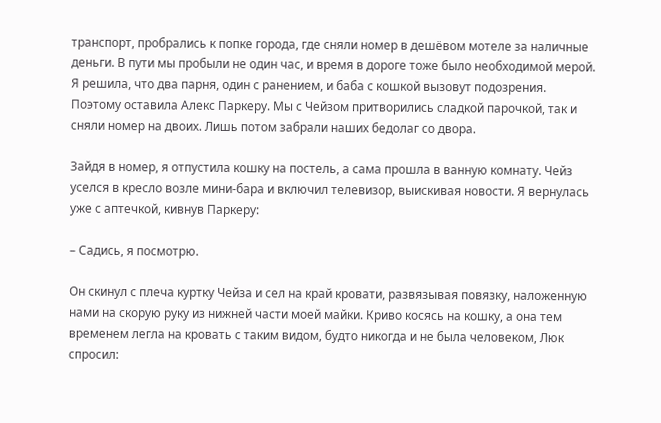транспорт, пробрались к попке города, где сняли номер в дешёвом мотеле за наличные деньги. В пути мы пробыли не один час, и время в дороге тоже было необходимой мерой. Я решила, что два парня, один с ранением, и баба с кошкой вызовут подозрения. Поэтому оставила Алекс Паркеру. Мы с Чейзом притворились сладкой парочкой, так и сняли номер на двоих. Лишь потом забрали наших бедолаг со двора.

Зайдя в номер, я отпустила кошку на постель, а сама прошла в ванную комнату. Чейз уселся в кресло возле мини-бара и включил телевизор, выискивая новости. Я вернулась уже с аптечкой, кивнув Паркеру:

– Садись, я посмотрю.

Он скинул с плеча куртку Чейза и сел на край кровати, развязывая повязку, наложенную нами на скорую руку из нижней части моей майки. Криво косясь на кошку, а она тем временем легла на кровать с таким видом, будто никогда и не была человеком, Люк спросил: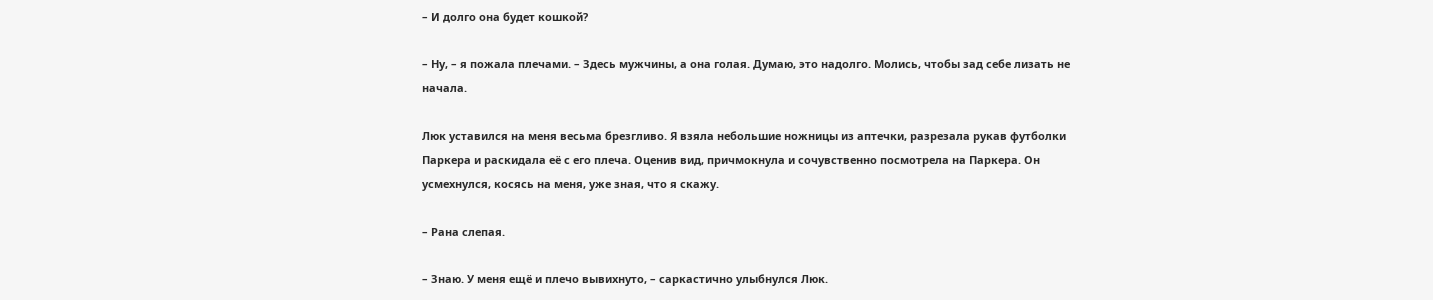– И долго она будет кошкой?

– Ну, – я пожала плечами. – Здесь мужчины, а она голая. Думаю, это надолго. Молись, чтобы зад себе лизать не начала.

Люк уставился на меня весьма брезгливо. Я взяла небольшие ножницы из аптечки, разрезала рукав футболки Паркера и раскидала её с его плеча. Оценив вид, причмокнула и сочувственно посмотрела на Паркера. Он усмехнулся, косясь на меня, уже зная, что я скажу.

– Рана слепая.

– Знаю. У меня ещё и плечо вывихнуто, – саркастично улыбнулся Люк.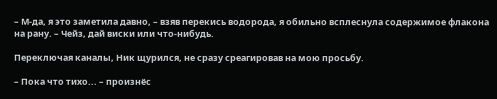– М-да, я это заметила давно, – взяв перекись водорода, я обильно всплеснула содержимое флакона на рану. – Чейз, дай виски или что-нибудь.

Переключая каналы, Ник щурился, не сразу среагировав на мою просьбу.

– Пока что тихо... – произнёс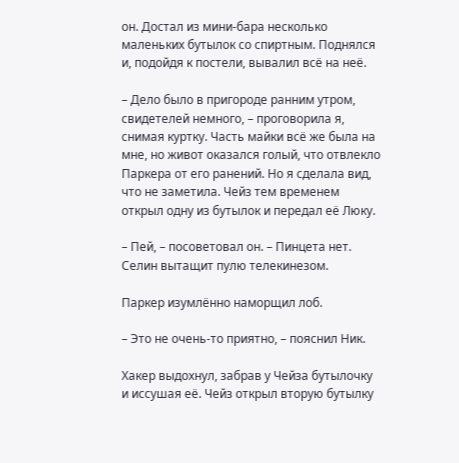он. Достал из мини-бара несколько маленьких бутылок со спиртным. Поднялся и, подойдя к постели, вывалил всё на неё.

– Дело было в пригороде ранним утром, свидетелей немного, – проговорила я, снимая куртку. Часть майки всё же была на мне, но живот оказался голый, что отвлекло Паркера от его ранений. Но я сделала вид, что не заметила. Чейз тем временем открыл одну из бутылок и передал её Люку.

– Пей, – посоветовал он. – Пинцета нет. Селин вытащит пулю телекинезом.

Паркер изумлённо наморщил лоб.

– Это не очень-то приятно, – пояснил Ник.

Хакер выдохнул, забрав у Чейза бутылочку и иссушая её. Чейз открыл вторую бутылку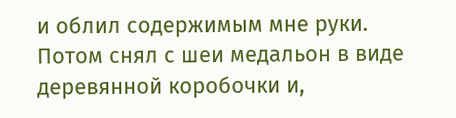и облил содержимым мне руки. Потом снял с шеи медальон в виде деревянной коробочки и,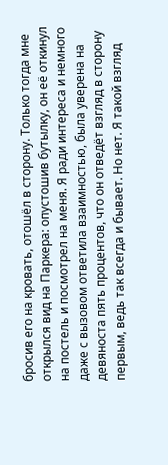бросив его на кровать, отошёл в сторону. Только тогда мне открылся вид на Паркера: опустошив бутылку, он её откинул на постель и посмотрел на меня. Я ради интереса и немного даже с вызовом ответила взаимностью, была уверена на девяноста пять процентов, что он отведёт взгляд в сторону первым, ведь так всегда и бывает. Но нет. Я такой взгляд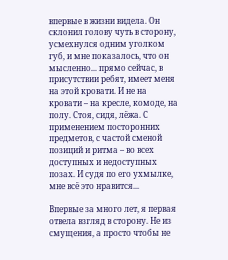впервые в жизни видела. Он склонил голову чуть в сторону, усмехнулся одним уголком губ, и мне показалось, что он мысленно... прямо сейчас, в присутствии ребят, имеет меня на этой кровати. И не на кровати – на кресле, комоде, на полу. Стоя, сидя, лёжа. С применением посторонних предметов, с частой сменой позиций и ритма – во всех доступных и недоступных позах. И судя по его ухмылке, мне всё это нравится...

Впервые за много лет, я первая отвела взгляд в сторону. Не из смущения, а просто чтобы не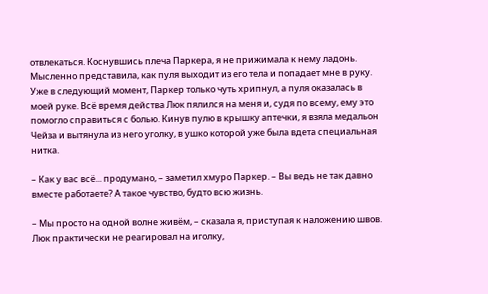отвлекаться. Коснувшись плеча Паркера, я не прижимала к нему ладонь. Мысленно представила, как пуля выходит из его тела и попадает мне в руку. Уже в следующий момент, Паркер только чуть хрипнул, а пуля оказалась в моей руке. Всё время действа Люк пялился на меня и, судя по всему, ему это помогло справиться с болью. Кинув пулю в крышку аптечки, я взяла медальон Чейза и вытянула из него уголку, в ушко которой уже была вдета специальная нитка.

– Как у вас всё... продумано, – заметил хмуро Паркер. – Вы ведь не так давно вместе работаете? А такое чувство, будто всю жизнь.

– Мы просто на одной волне живём, – сказала я, приступая к наложению швов. Люк практически не реагировал на иголку,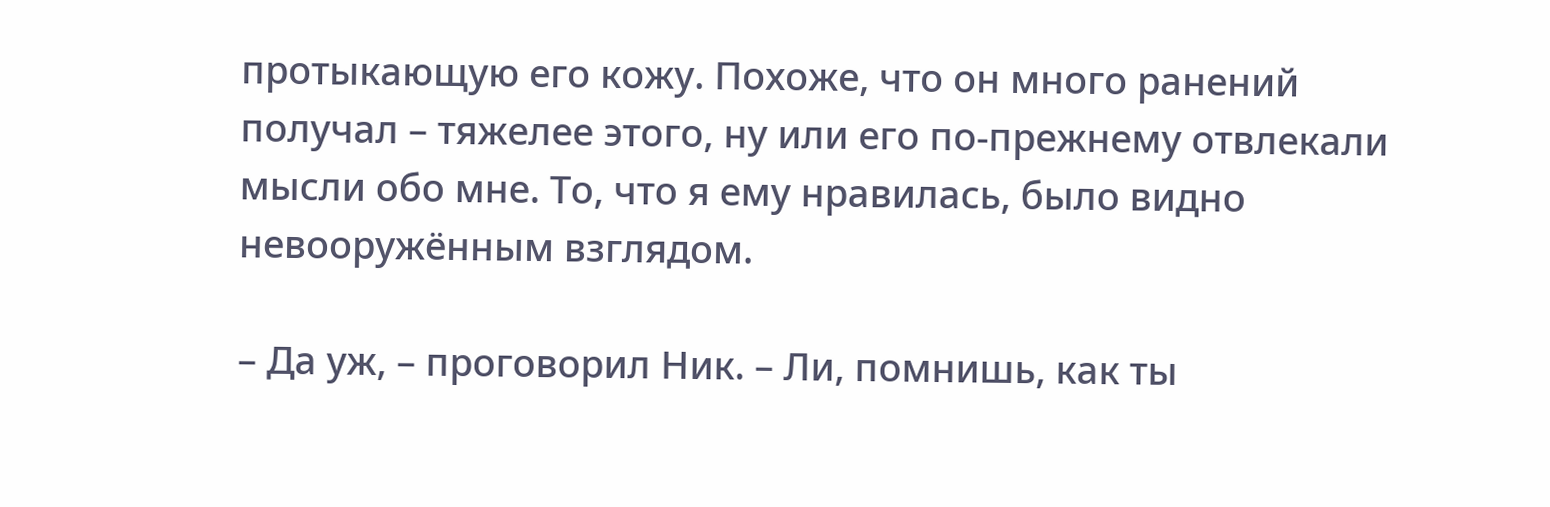протыкающую его кожу. Похоже, что он много ранений получал – тяжелее этого, ну или его по-прежнему отвлекали мысли обо мне. То, что я ему нравилась, было видно невооружённым взглядом.

– Да уж, – проговорил Ник. – Ли, помнишь, как ты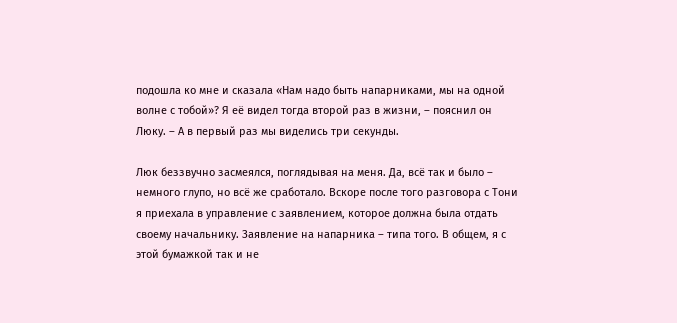подошла ко мне и сказала «Нам надо быть напарниками, мы на одной волне с тобой»? Я её видел тогда второй раз в жизни, – пояснил он Люку. – А в первый раз мы виделись три секунды.

Люк беззвучно засмеялся, поглядывая на меня. Да, всё так и было – немного глупо, но всё же сработало. Вскоре после того разговора с Тони я приехала в управление с заявлением, которое должна была отдать своему начальнику. Заявление на напарника – типа того. В общем, я с этой бумажкой так и не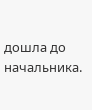дошла до начальника.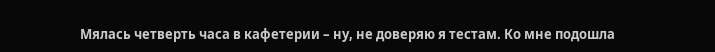Мялась четверть часа в кафетерии – ну, не доверяю я тестам. Ко мне подошла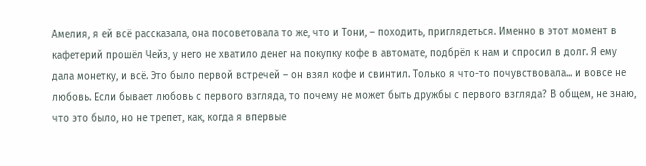Амелия, я ей всё рассказала, она посоветовала то же, что и Тони, – походить, приглядеться. Именно в этот момент в кафетерий прошёл Чейз, у него не хватило денег на покупку кофе в автомате, подбрёл к нам и спросил в долг. Я ему дала монетку, и всё. Это было первой встречей – он взял кофе и свинтил. Только я что-то почувствовала... и вовсе не любовь. Если бывает любовь с первого взгляда, то почему не может быть дружбы с первого взгляда? В общем, не знаю, что это было, но не трепет, как, когда я впервые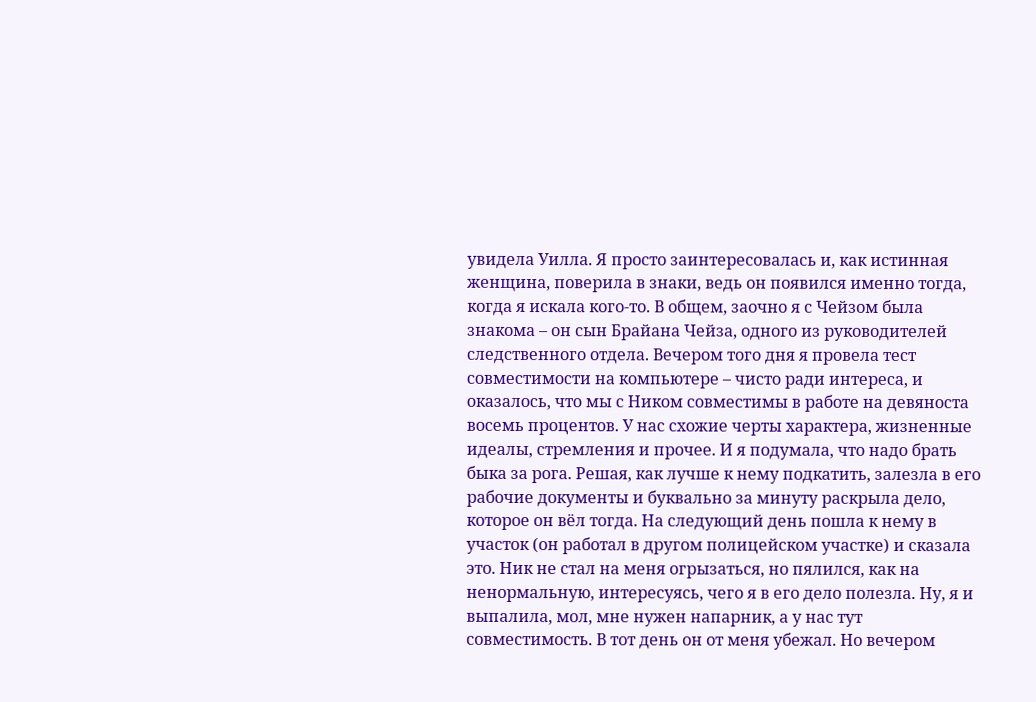увидела Уилла. Я просто заинтересовалась и, как истинная женщина, поверила в знаки, ведь он появился именно тогда, когда я искала кого-то. В общем, заочно я с Чейзом была знакома – он сын Брайана Чейза, одного из руководителей следственного отдела. Вечером того дня я провела тест совместимости на компьютере – чисто ради интереса, и оказалось, что мы с Ником совместимы в работе на девяноста восемь процентов. У нас схожие черты характера, жизненные идеалы, стремления и прочее. И я подумала, что надо брать быка за рога. Решая, как лучше к нему подкатить, залезла в его рабочие документы и буквально за минуту раскрыла дело, которое он вёл тогда. На следующий день пошла к нему в участок (он работал в другом полицейском участке) и сказала это. Ник не стал на меня огрызаться, но пялился, как на ненормальную, интересуясь, чего я в его дело полезла. Ну, я и выпалила, мол, мне нужен напарник, а у нас тут совместимость. В тот день он от меня убежал. Но вечером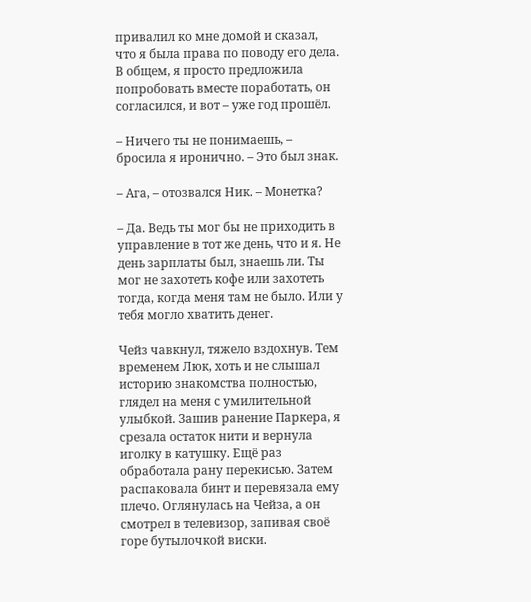привалил ко мне домой и сказал, что я была права по поводу его дела. В общем, я просто предложила попробовать вместе поработать, он согласился, и вот – уже год прошёл.

– Ничего ты не понимаешь, – бросила я иронично. – Это был знак.

– Ага, – отозвался Ник. – Монетка?

– Да. Ведь ты мог бы не приходить в управление в тот же день, что и я. Не день зарплаты был, знаешь ли. Ты мог не захотеть кофе или захотеть тогда, когда меня там не было. Или у тебя могло хватить денег.

Чейз чавкнул, тяжело вздохнув. Тем временем Люк, хоть и не слышал историю знакомства полностью, глядел на меня с умилительной улыбкой. Зашив ранение Паркера, я срезала остаток нити и вернула иголку в катушку. Ещё раз обработала рану перекисью. Затем распаковала бинт и перевязала ему плечо. Оглянулась на Чейза, а он смотрел в телевизор, запивая своё горе бутылочкой виски.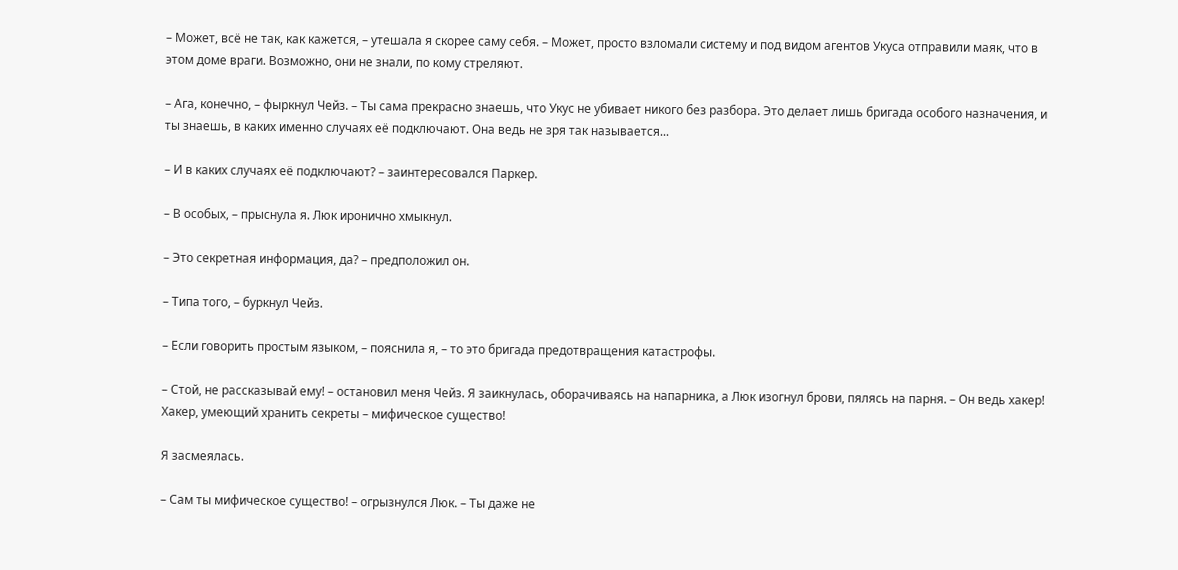– Может, всё не так, как кажется, – утешала я скорее саму себя. – Может, просто взломали систему и под видом агентов Укуса отправили маяк, что в этом доме враги. Возможно, они не знали, по кому стреляют.

– Ага, конечно, – фыркнул Чейз. – Ты сама прекрасно знаешь, что Укус не убивает никого без разбора. Это делает лишь бригада особого назначения, и ты знаешь, в каких именно случаях её подключают. Она ведь не зря так называется...

– И в каких случаях её подключают? – заинтересовался Паркер.

– В особых, – прыснула я. Люк иронично хмыкнул.

– Это секретная информация, да? – предположил он.

– Типа того, – буркнул Чейз.

– Если говорить простым языком, – пояснила я, – то это бригада предотвращения катастрофы.

– Стой, не рассказывай ему! – остановил меня Чейз. Я заикнулась, оборачиваясь на напарника, а Люк изогнул брови, пялясь на парня. – Он ведь хакер! Хакер, умеющий хранить секреты – мифическое существо!

Я засмеялась.

– Сам ты мифическое существо! – огрызнулся Люк. – Ты даже не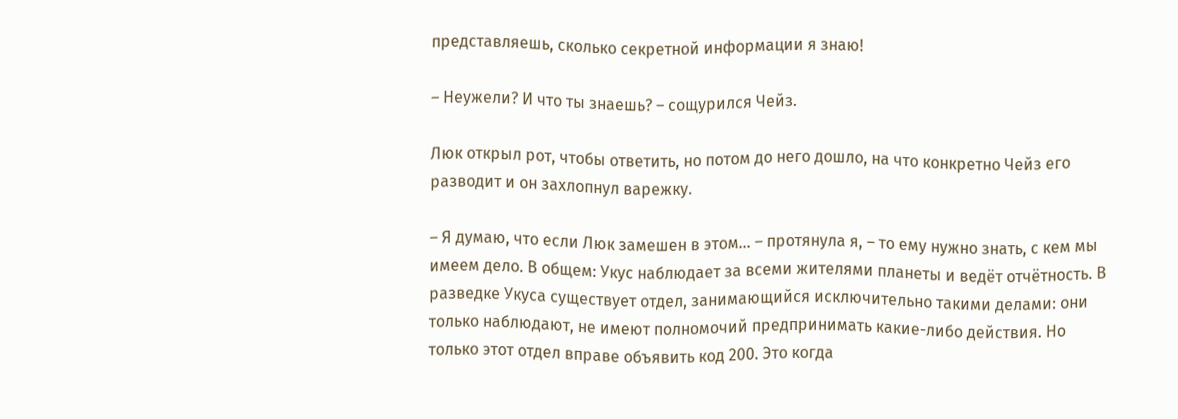представляешь, сколько секретной информации я знаю!

– Неужели? И что ты знаешь? – сощурился Чейз.

Люк открыл рот, чтобы ответить, но потом до него дошло, на что конкретно Чейз его разводит и он захлопнул варежку.

– Я думаю, что если Люк замешен в этом... – протянула я, – то ему нужно знать, с кем мы имеем дело. В общем: Укус наблюдает за всеми жителями планеты и ведёт отчётность. В разведке Укуса существует отдел, занимающийся исключительно такими делами: они только наблюдают, не имеют полномочий предпринимать какие-либо действия. Но только этот отдел вправе объявить код 200. Это когда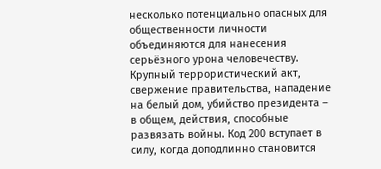несколько потенциально опасных для общественности личности объединяются для нанесения серьёзного урона человечеству. Крупный террористический акт, свержение правительства, нападение на белый дом, убийство президента – в общем, действия, способные развязать войны. Код 200 вступает в силу, когда доподлинно становится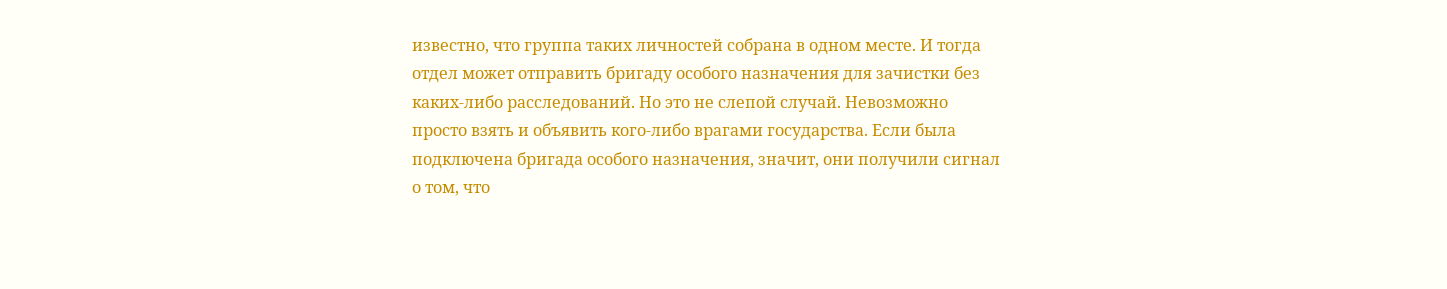известно, что группа таких личностей собрана в одном месте. И тогда отдел может отправить бригаду особого назначения для зачистки без каких-либо расследований. Но это не слепой случай. Невозможно просто взять и объявить кого-либо врагами государства. Если была подключена бригада особого назначения, значит, они получили сигнал о том, что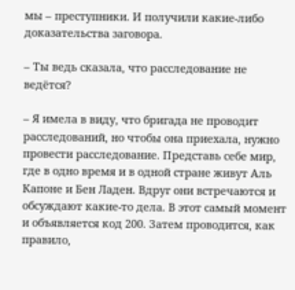мы – преступники. И получили какие-либо доказательства заговора.

– Ты ведь сказала, что расследование не ведётся?

– Я имела в виду, что бригада не проводит расследований, но чтобы она приехала, нужно провести расследование. Представь себе мир, где в одно время и в одной стране живут Аль Капоне и Бен Ладен. Вдруг они встречаются и обсуждают какие-то дела. В этот самый момент и объявляется код 200. Затем проводится, как правило,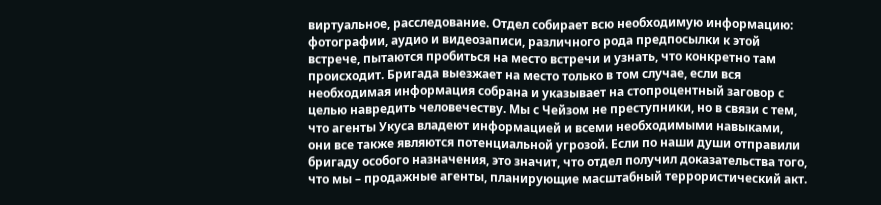виртуальное, расследование. Отдел собирает всю необходимую информацию: фотографии, аудио и видеозаписи, различного рода предпосылки к этой встрече, пытаются пробиться на место встречи и узнать, что конкретно там происходит. Бригада выезжает на место только в том случае, если вся необходимая информация собрана и указывает на стопроцентный заговор с целью навредить человечеству. Мы с Чейзом не преступники, но в связи с тем, что агенты Укуса владеют информацией и всеми необходимыми навыками, они все также являются потенциальной угрозой. Если по наши души отправили бригаду особого назначения, это значит, что отдел получил доказательства того, что мы – продажные агенты, планирующие масштабный террористический акт.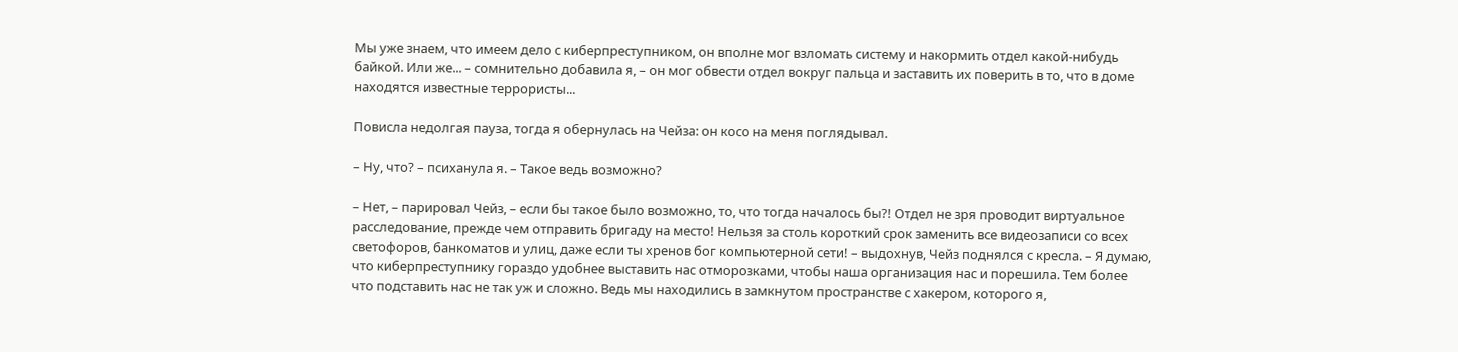Мы уже знаем, что имеем дело с киберпреступником, он вполне мог взломать систему и накормить отдел какой-нибудь байкой. Или же... – сомнительно добавила я, – он мог обвести отдел вокруг пальца и заставить их поверить в то, что в доме находятся известные террористы...

Повисла недолгая пауза, тогда я обернулась на Чейза: он косо на меня поглядывал.

– Ну, что? – психанула я. – Такое ведь возможно?

– Нет, – парировал Чейз, – если бы такое было возможно, то, что тогда началось бы?! Отдел не зря проводит виртуальное расследование, прежде чем отправить бригаду на место! Нельзя за столь короткий срок заменить все видеозаписи со всех светофоров, банкоматов и улиц, даже если ты хренов бог компьютерной сети! – выдохнув, Чейз поднялся с кресла. – Я думаю, что киберпреступнику гораздо удобнее выставить нас отморозками, чтобы наша организация нас и порешила. Тем более что подставить нас не так уж и сложно. Ведь мы находились в замкнутом пространстве с хакером, которого я,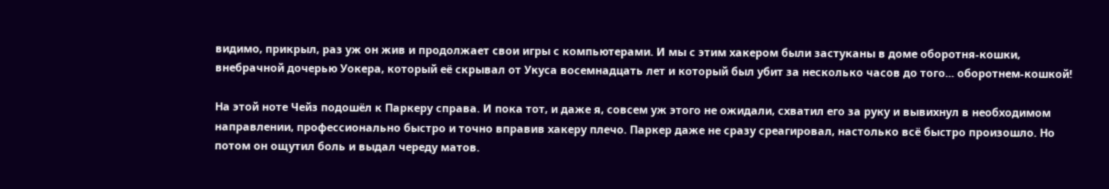видимо, прикрыл, раз уж он жив и продолжает свои игры с компьютерами. И мы с этим хакером были застуканы в доме оборотня-кошки, внебрачной дочерью Уокера, который её скрывал от Укуса восемнадцать лет и который был убит за несколько часов до того... оборотнем-кошкой!

На этой ноте Чейз подошёл к Паркеру справа. И пока тот, и даже я, совсем уж этого не ожидали, схватил его за руку и вывихнул в необходимом направлении, профессионально быстро и точно вправив хакеру плечо. Паркер даже не сразу среагировал, настолько всё быстро произошло. Но потом он ощутил боль и выдал череду матов.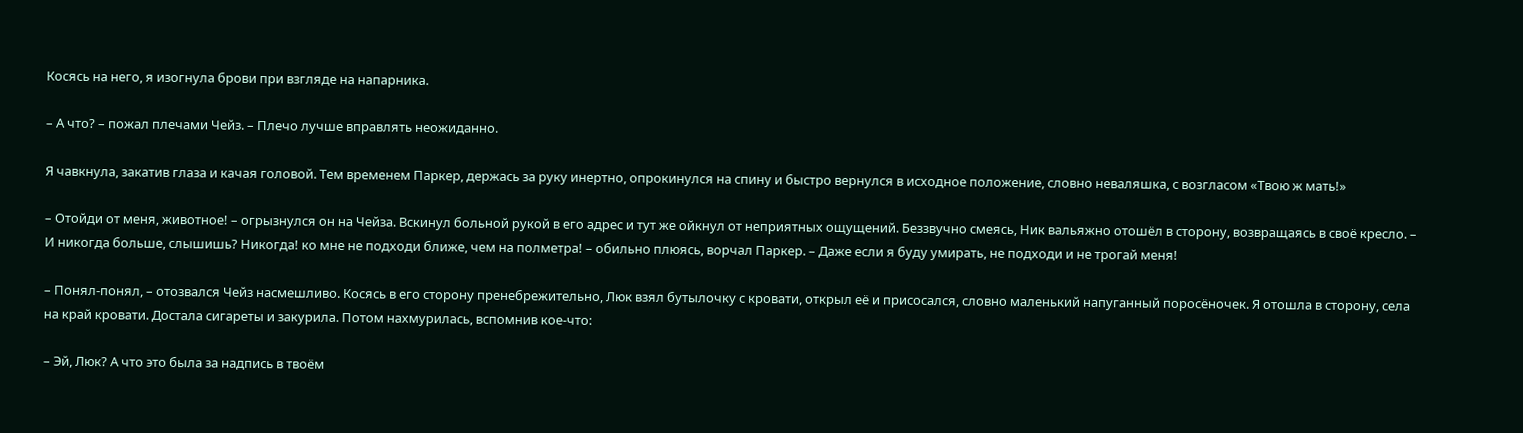Косясь на него, я изогнула брови при взгляде на напарника.

– А что? – пожал плечами Чейз. – Плечо лучше вправлять неожиданно.

Я чавкнула, закатив глаза и качая головой. Тем временем Паркер, держась за руку инертно, опрокинулся на спину и быстро вернулся в исходное положение, словно неваляшка, с возгласом «Твою ж мать!»

– Отойди от меня, животное! – огрызнулся он на Чейза. Вскинул больной рукой в его адрес и тут же ойкнул от неприятных ощущений. Беззвучно смеясь, Ник вальяжно отошёл в сторону, возвращаясь в своё кресло. – И никогда больше, слышишь? Никогда! ко мне не подходи ближе, чем на полметра! – обильно плюясь, ворчал Паркер. – Даже если я буду умирать, не подходи и не трогай меня!

– Понял-понял, – отозвался Чейз насмешливо. Косясь в его сторону пренебрежительно, Люк взял бутылочку с кровати, открыл её и присосался, словно маленький напуганный поросёночек. Я отошла в сторону, села на край кровати. Достала сигареты и закурила. Потом нахмурилась, вспомнив кое-что:

– Эй, Люк? А что это была за надпись в твоём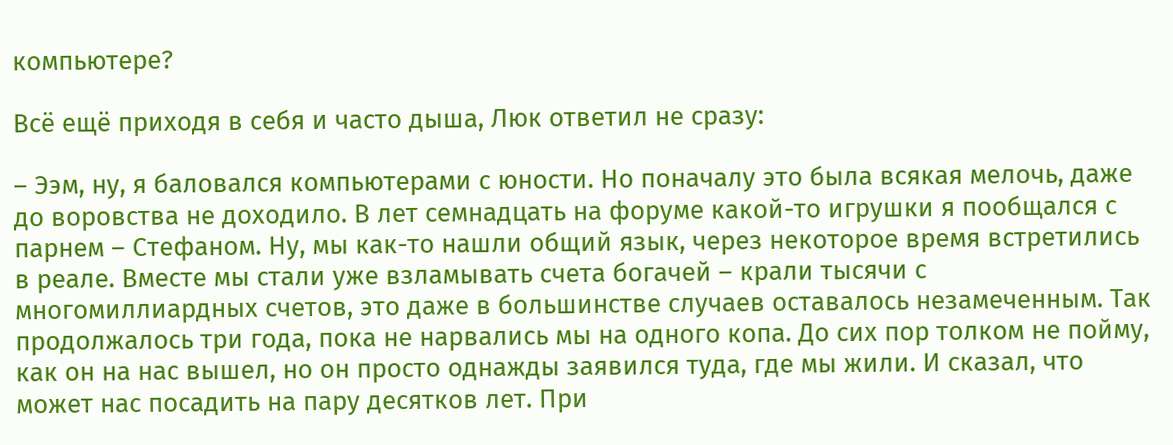компьютере?

Всё ещё приходя в себя и часто дыша, Люк ответил не сразу:

– Ээм, ну, я баловался компьютерами с юности. Но поначалу это была всякая мелочь, даже до воровства не доходило. В лет семнадцать на форуме какой-то игрушки я пообщался с парнем – Стефаном. Ну, мы как-то нашли общий язык, через некоторое время встретились в реале. Вместе мы стали уже взламывать счета богачей – крали тысячи с многомиллиардных счетов, это даже в большинстве случаев оставалось незамеченным. Так продолжалось три года, пока не нарвались мы на одного копа. До сих пор толком не пойму, как он на нас вышел, но он просто однажды заявился туда, где мы жили. И сказал, что может нас посадить на пару десятков лет. При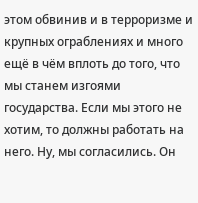этом обвинив и в терроризме и крупных ограблениях и много ещё в чём вплоть до того, что мы станем изгоями государства. Если мы этого не хотим, то должны работать на него. Ну, мы согласились. Он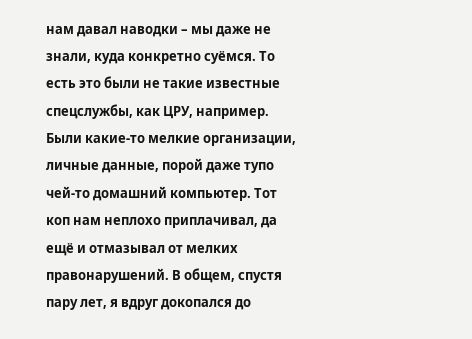нам давал наводки – мы даже не знали, куда конкретно суёмся. То есть это были не такие известные спецслужбы, как ЦРУ, например. Были какие-то мелкие организации, личные данные, порой даже тупо чей-то домашний компьютер. Тот коп нам неплохо приплачивал, да ещё и отмазывал от мелких правонарушений. В общем, спустя пару лет, я вдруг докопался до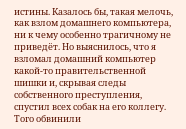истины. Казалось бы, такая мелочь, как взлом домашнего компьютера, ни к чему особенно трагичному не приведёт. Но выяснилось, что я взломал домашний компьютер какой-то правительственной шишки и, скрывая следы собственного преступления, спустил всех собак на его коллегу. Того обвинили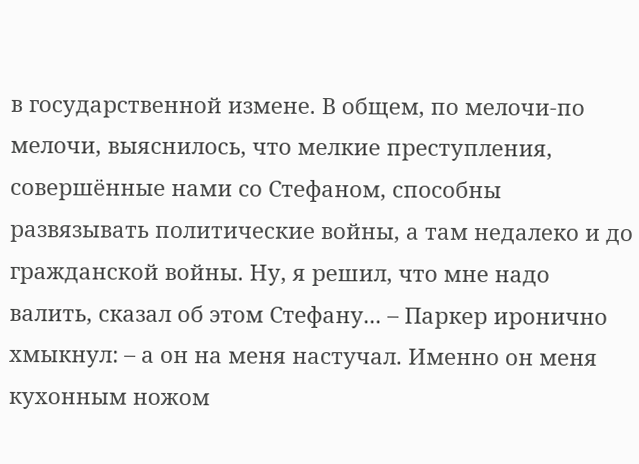в государственной измене. В общем, по мелочи-по мелочи, выяснилось, что мелкие преступления, совершённые нами со Стефаном, способны развязывать политические войны, а там недалеко и до гражданской войны. Ну, я решил, что мне надо валить, сказал об этом Стефану... – Паркер иронично хмыкнул: – а он на меня настучал. Именно он меня кухонным ножом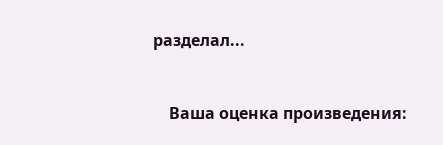разделал...


    Ваша оценка произведения: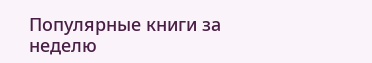Популярные книги за неделю